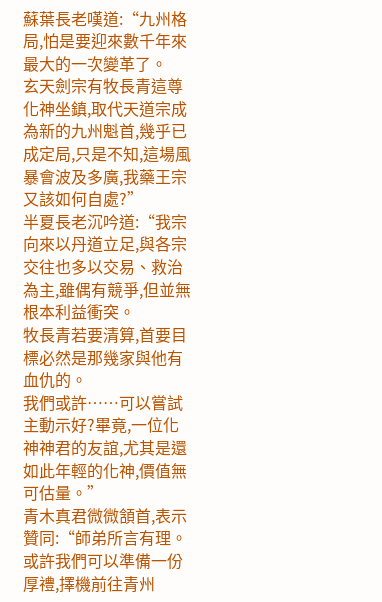蘇葉長老嘆道:“九州格局,怕是要迎來數千年來最大的一次變革了。
玄天劍宗有牧長青這尊化神坐鎮,取代天道宗成為新的九州魁首,幾乎已成定局,只是不知,這場風暴會波及多廣,我藥王宗又該如何自處?”
半夏長老沉吟道:“我宗向來以丹道立足,與各宗交往也多以交易、救治為主,雖偶有競爭,但並無根本利益衝突。
牧長青若要清算,首要目標必然是那幾家與他有血仇的。
我們或許……可以嘗試主動示好?畢竟,一位化神神君的友誼,尤其是還如此年輕的化神,價值無可估量。”
青木真君微微頷首,表示贊同:“師弟所言有理。或許我們可以準備一份厚禮,擇機前往青州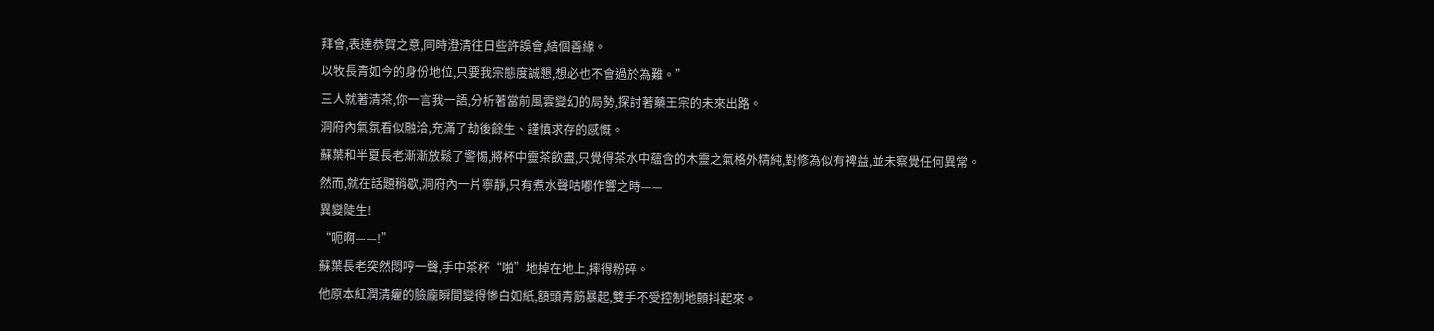拜會,表達恭賀之意,同時澄清往日些許誤會,結個善緣。
以牧長青如今的身份地位,只要我宗態度誠懇,想必也不會過於為難。”
三人就著清茶,你一言我一語,分析著當前風雲變幻的局勢,探討著藥王宗的未來出路。
洞府內氣氛看似融洽,充滿了劫後餘生、謹慎求存的感慨。
蘇葉和半夏長老漸漸放鬆了警惕,將杯中靈茶飲盡,只覺得茶水中蘊含的木靈之氣格外精純,對修為似有裨益,並未察覺任何異常。
然而,就在話題稍歇,洞府內一片寧靜,只有煮水聲咕嘟作響之時——
異變陡生!
“呃啊——!”
蘇葉長老突然悶哼一聲,手中茶杯“啪”地掉在地上,摔得粉碎。
他原本紅潤清癯的臉龐瞬間變得慘白如紙,額頭青筋暴起,雙手不受控制地顫抖起來。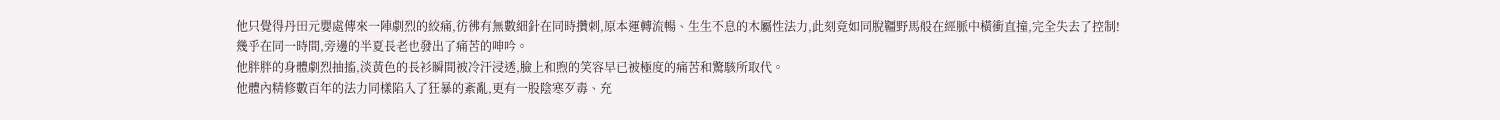他只覺得丹田元嬰處傳來一陣劇烈的絞痛,彷彿有無數細針在同時攢刺,原本運轉流暢、生生不息的木屬性法力,此刻竟如同脫韁野馬般在經脈中橫衝直撞,完全失去了控制!
幾乎在同一時間,旁邊的半夏長老也發出了痛苦的呻吟。
他胖胖的身體劇烈抽搐,淡黃色的長衫瞬間被冷汗浸透,臉上和煦的笑容早已被極度的痛苦和驚駭所取代。
他體內精修數百年的法力同樣陷入了狂暴的紊亂,更有一股陰寒歹毒、充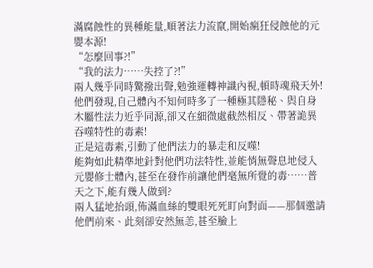滿腐蝕性的異種能量,順著法力流竄,開始瘋狂侵蝕他的元嬰本源!
“怎麼回事?!”
“我的法力……失控了?!”
兩人幾乎同時驚撥出聲,勉強運轉神識內視,頓時魂飛天外!
他們發現,自己體內不知何時多了一種極其隱秘、與自身木屬性法力近乎同源,卻又在細微處截然相反、帶著詭異吞噬特性的毒素!
正是這毒素,引動了他們法力的暴走和反噬!
能夠如此精準地針對他們功法特性,並能悄無聲息地侵入元嬰修士體內,甚至在發作前讓他們毫無所覺的毒……普天之下,能有幾人做到?
兩人猛地抬頭,佈滿血絲的雙眼死死盯向對面——那個邀請他們前來、此刻卻安然無恙,甚至臉上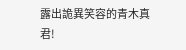露出詭異笑容的青木真君!